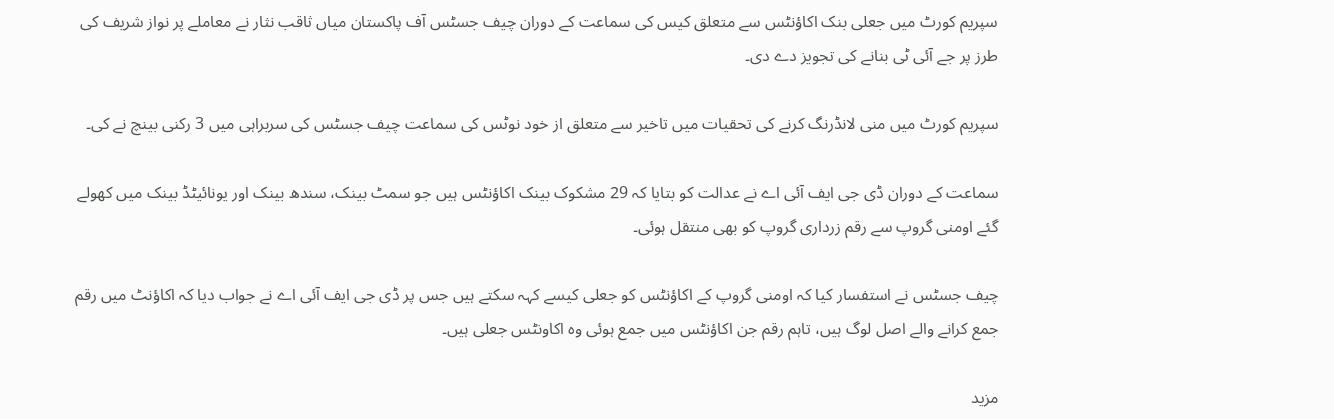سپریم کورٹ میں جعلی بنک اکاؤنٹس سے متعلق کیس کی سماعت کے دوران چیف جسٹس آف پاکستان میاں ثاقب نثار نے معاملے پر نواز شریف کی طرز پر جے آئی ٹی بنانے کی تجویز دے دی۔

سپریم کورٹ میں منی لانڈرنگ کرنے کی تحقیات میں تاخیر سے متعلق از خود نوٹس کی سماعت چیف جسٹس کی سربراہی میں 3 رکنی بینچ نے کی۔

سماعت کے دوران ڈی جی ایف آئی اے نے عدالت کو بتایا کہ 29 مشکوک بینک اکاؤنٹس ہیں جو سمٹ بینک، سندھ بینک اور یونائیٹڈ بینک میں کھولے گئے اومنی گروپ سے رقم زرداری گروپ کو بھی منتقل ہوئی۔

چیف جسٹس نے استفسار کیا کہ اومنی گروپ کے اکاؤنٹس کو جعلی کیسے کہہ سکتے ہیں جس پر ڈی جی ایف آئی اے نے جواب دیا کہ اکاؤنٹ میں رقم جمع کرانے والے اصل لوگ ہیں، تاہم رقم جن اکاؤنٹس میں جمع ہوئی وہ اکاونٹس جعلی ہیں۔

مزید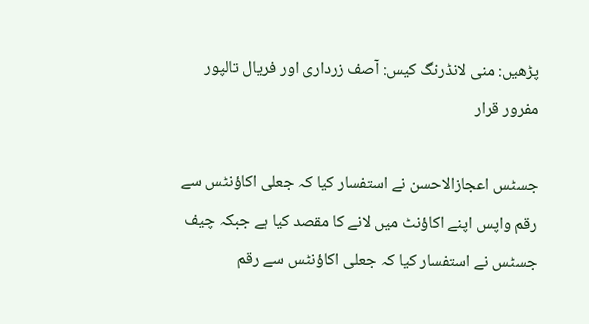پڑھیں: منی لانڈرنگ کیس: آصف زرداری اور فریال تالپور مفرور قرار

جسٹس اعجازالاحسن نے استفسار کیا کہ جعلی اکاؤنٹس سے رقم واپس اپنے اکاؤنٹ میں لانے کا مقصد کیا ہے جبکہ چیف جسٹس نے استفسار کیا کہ جعلی اکاؤنٹس سے رقم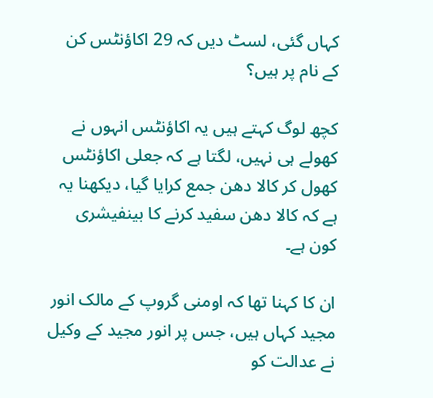کہاں گئی، لسٹ دیں کہ 29 اکاؤنٹس کن کے نام پر ہیں؟

کچھ لوگ کہتے ہیں یہ اکاؤنٹس انہوں نے کھولے ہی نہیں، لگتا ہے کہ جعلی اکاؤنٹس کھول کر کالا دھن جمع کرایا گیا، دیکھنا یہ ہے کہ کالا دھن سفید کرنے کا بینفیشری کون ہے۔

ان کا کہنا تھا کہ اومنی گروپ کے مالک انور مجید کہاں ہیں، جس پر انور مجید کے وکیل نے عدالت کو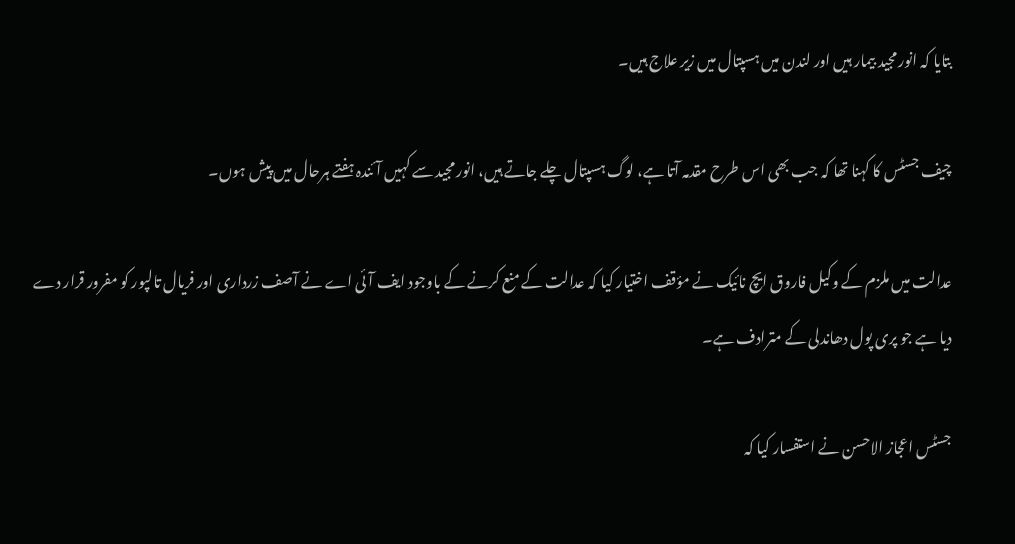بتایا کہ انور مجید بیمار ہیں اور لندن میں ہسپتال میں زیر علاج ہیں۔

چیف جسٹس کا کہنا تھا کہ جب بھی اس طرح مقدمہ آتا ہے، لوگ ہسپتال چلے جاتے ہیں، انور مجید سے کہیں آئندہ ہفتے ہرحال میں پیش ہوں۔

عدالت میں ملزم کے وکیل فاروق ایچ نائیک نے مؤقف اختیار کیا کہ عدالت کے منع کرنے کے باوجود ایف آئی اے نے آصف زرداری اور فریال تالپور کو مفرور قرار دے دیا ہے جو پری پول دھاندلی کے مترادف ہے۔

جسٹس اعجاز الاحسن نے استفسار کیا کہ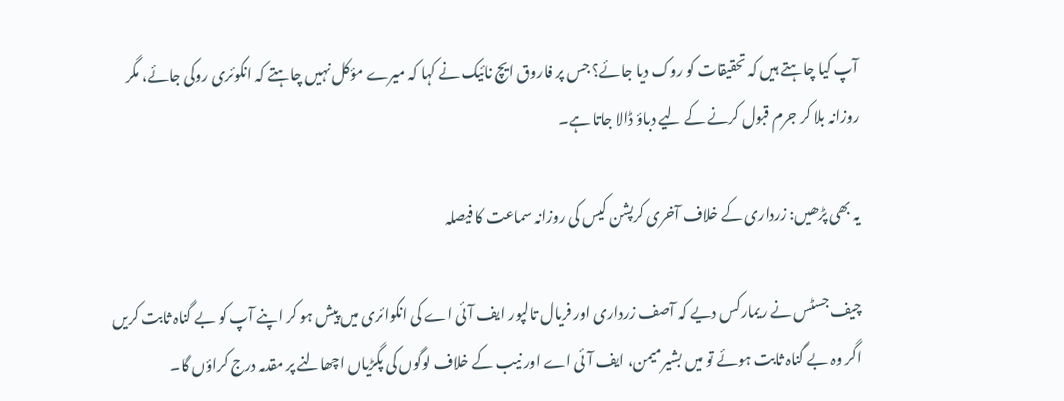آپ کیا چاہتے ہیں کہ تحقیقات کو روک دیا جائے؟ جس پر فاروق ایچ نائیک نے کہا کہ میرے مؤکل نہیں چاہتے کہ انکوئری روکی جائے، مگر روزانہ بلا کر جرم قبول کرنے کے لیے دباؤ ڈالا جاتا ہے۔

یہ بھی پڑھیں: زرداری کے خلاف آخری کرپشن کیس کی روزانہ سماعت کا فیصلہ

چیف جسٹس نے ریمارکس دیے کہ آصف زرداری اور فریال تالپور ایف آئی اے کی انکوائری میں پیش ہو کر اپنے آپ کو بے گناہ ثابت کریں اگر وہ بے گناہ ثابت ہوئے تو میں بشیرمیمن، ایف آئی اے اور نیب کے خلاف لوگوں کی پگڑیاں اچھالنے پر مقدمہ درج کراؤں گا۔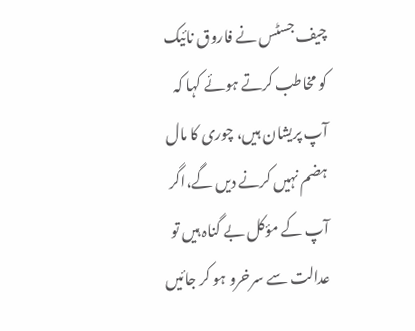چیف جسٹس نے فاروق نائیک کو مخاطب کرتے ہوئے کہا کہ آپ پریشان ہیں، چوری کا مال ہضم نہیں کرنے دیں گے،اگر آپ کے مؤکل بے گناہ ہیں تو عدالت سے سرخرو ہو کر جائیں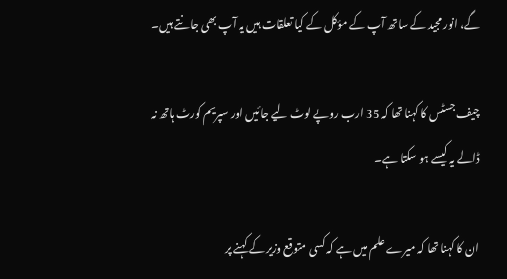گے، انور مجید کے ساتھ آپ کے مؤکل کے کیا تعلقات ہیں یہ آپ بھی جانتے ہیں۔

چیف جسٹس کا کہنا تھا کہ 35 ارب روپے لوٹ لیے جائیں اور سپریم کورٹ ہاتھ نہ ڈالے یہ کیسے ہو سکتا ہے۔

ان کا کہنا تھا کہ میرے علم میں ہے کہ کسی متوقع وزیر کے کہنے پر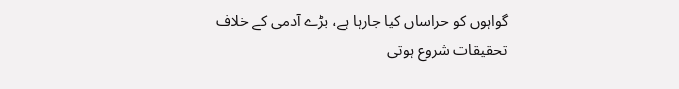گواہوں کو حراساں کیا جارہا ہے، بڑے آدمی کے خلاف تحقیقات شروع ہوتی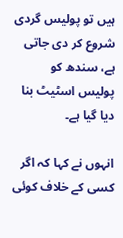ہیں تو پولیس گردی شروع کر دی جاتی ہے، سندھ کو پولیس اسٹیٹ بنا دیا گیا ہے۔

انہوں نے کہا کہ اگر کسی کے خلاف کوئی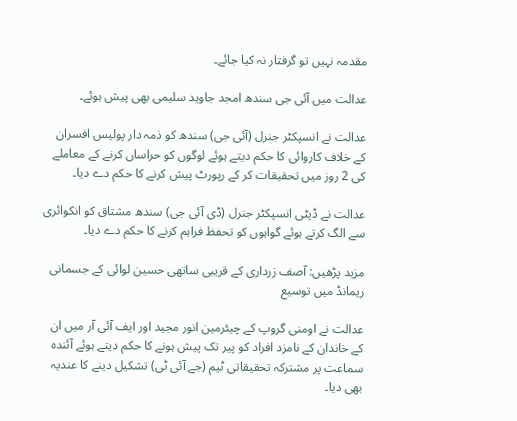مقدمہ نہیں تو گرفتار نہ کیا جائے۔

عدالت میں آئی جی سندھ امجد جاوید سلیمی بھی پیش ہوئے۔

عدالت نے انسپکٹر جنرل (آئی جی) سندھ کو ذمہ دار پولیس افسران کے خلاف کاروائی کا حکم دیتے ہوئے لوگوں کو حراساں کرنے کے معاملے کی 2 روز میں تحقیقات کر کے رپورٹ پیش کرنے کا حکم دے دیا۔

عدالت نے ڈپٹی انسپکٹر جنرل (ڈی آئی جی) سندھ مشتاق کو انکوائری سے الگ کرتے ہوئے گواہوں کو تحفظ فراہم کرنے کا حکم دے دیا۔

مزید پڑھیں: آصف زرداری کے قریبی ساتھی حسین لوائی کے جسمانی ریمانڈ میں توسیع

عدالت نے اومنی گروپ کے چیئرمین انور مجید اور ایف آئی آر میں ان کے خاندان کے نامزد افراد کو پیر تک پیش ہونے کا حکم دیتے ہوئے آئندہ سماعت پر مشترکہ تحقیقاتی ٹیم (جے آئی ٹی) تشکیل دینے کا عندیہ بھی دیا۔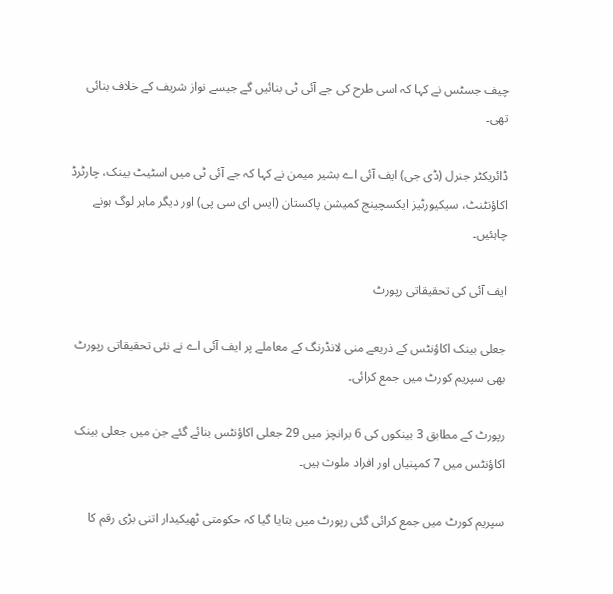چیف جسٹس نے کہا کہ اسی طرح کی جے آئی ٹی بنائیں گے جیسے نواز شریف کے خلاف بنائی تھی۔

ڈائریکٹر جنرل (ڈی جی) ایف آئی اے بشیر میمن نے کہا کہ جے آئی ٹی میں اسٹیٹ بینک، چارٹرڈ اکاؤنٹنٹ، سیکیورٹیز ایکسچینج کمیشن پاکستان (ایس ای سی پی) اور دیگر ماہر لوگ ہونے چاہئیں۔

ایف آئی کی تحقیقاتی رپورٹ

جعلی بینک اکاؤنٹس کے ذریعے منی لانڈرنگ کے معاملے پر ایف آئی اے نے نئی تحقیقاتی رپورٹ بھی سپریم کورٹ میں جمع کرائی۔

رپورٹ کے مطابق 3 بینکوں کی 6 برانچز میں 29 جعلی اکاؤنٹس بنائے گئے جن میں جعلی بینک اکاؤنٹس میں 7 کمپنیاں اور افراد ملوث ہیں۔

سپریم کورٹ میں جمع کرائی گئی رپورٹ میں بتایا گیا کہ حکومتی ٹھیکیدار اتنی بڑی رقم کا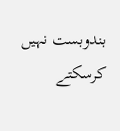بندوبست نہیں کرسکتے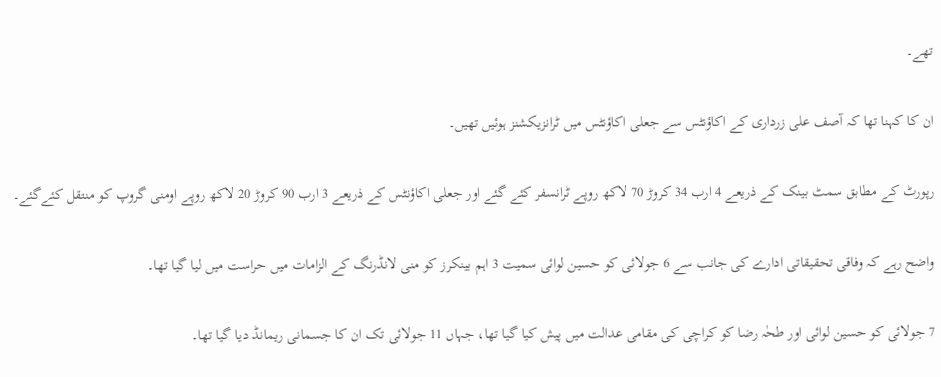تھے۔

ان کا کہنا تھا کہ آصف علی زرداری کے اکاؤنٹس سے جعلی اکاؤنٹس میں ٹرانزیکشنز ہوئیں تھیں۔

رپورٹ کے مطابق سمٹ بینک کے ذریعے 4 ارب 34 کروڑ 70 لاکھ روپے ٹرانسفر کئے گئے اور جعلی اکاؤنٹس کے ذریعے 3 ارب 90 کروڑ 20 لاکھ روپے اومنی گروپ کو منتقل کئےگئے۔

واضح رہے کہ وفاقی تحقیقاتی ادارے کی جانب سے 6 جولائی کو حسین لوائی سمیت 3 اہم بینکرز کو منی لانڈرنگ کے الزامات میں حراست میں لیا گیا تھا۔

7 جولائی کو حسین لوائی اور طحٰہ رضا کو کراچی کی مقامی عدالت میں پیش کیا گیا تھا، جہاں 11 جولائی تک ان کا جسمانی ریمانڈ دیا گیا تھا۔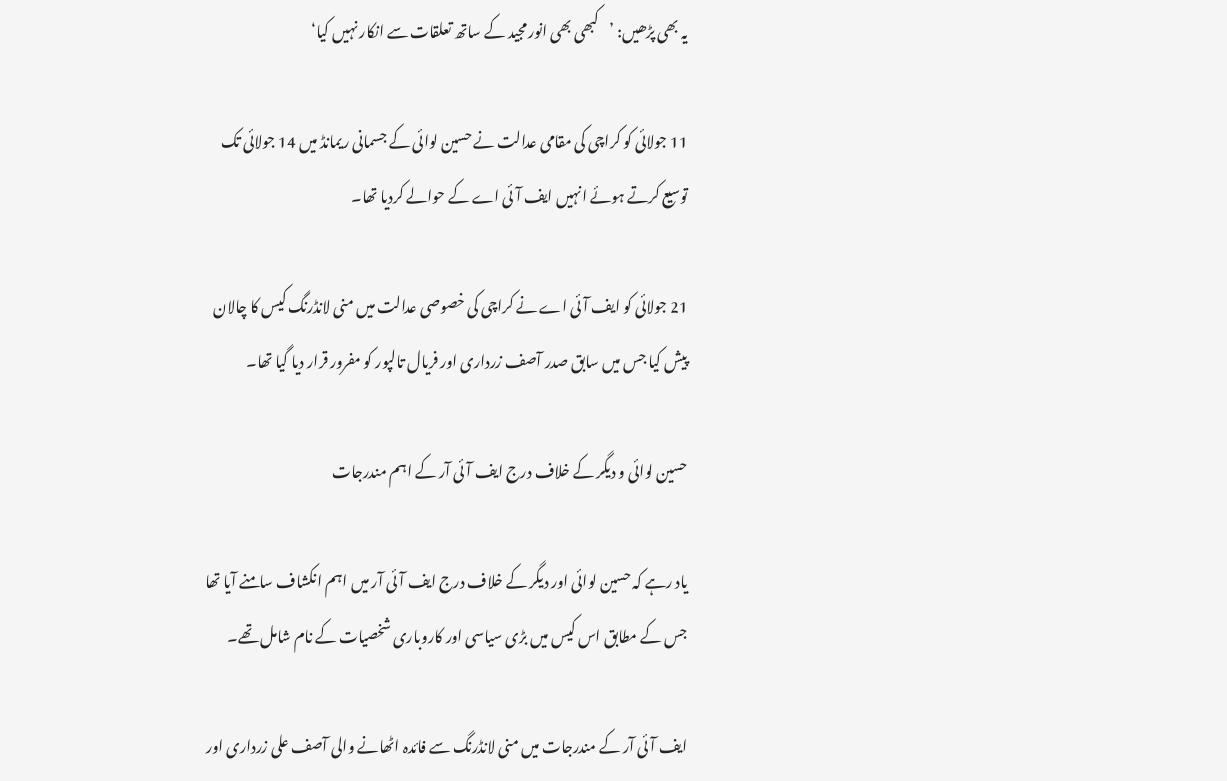یہ بھی پڑھیں: ’کبھی بھی انور مجید کے ساتھ تعلقات سے انکار نہیں کیا‘

11 جولائی کو کراچی کی مقامی عدالت نے حسین لوائی کے جسمانی ریمانڈ میں 14 جولائی تک توسیع کرتے ہوئے انہیں ایف آئی اے کے حوالے کردیا تھا۔

21 جولائی کو ایف آئی اے نے کراچی کی خصوصی عدالت میں منی لانڈرنگ کیس کا چالان پیش کیا جس میں سابق صدر آصف زرداری اور فریال تالپور کو مفرور قرار دیا گیا تھا۔

حسین لوائی و دیگر کے خلاف درج ایف آئی آر کے اہم مندرجات

یاد رہے کہ حسین لوائی اور دیگر کے خلاف درج ایف آئی آر میں اہم انکشاف سامنے آیا تھا جس کے مطابق اس کیس میں بڑی سیاسی اور کاروباری شخصیات کے نام شامل تھے۔

ایف آئی آر کے مندرجات میں منی لانڈرنگ سے فائدہ اٹھانے والی آصف علی زرداری اور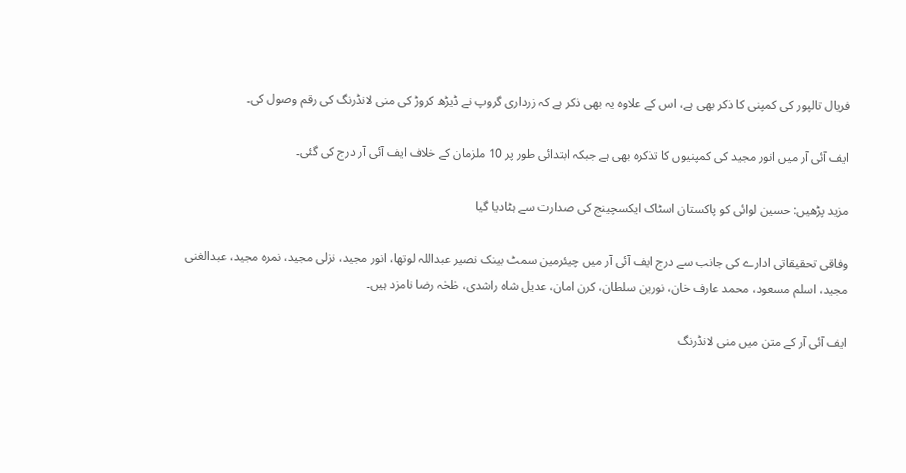فریال تالپور کی کمپنی کا ذکر بھی ہے، اس کے علاوہ یہ بھی ذکر ہے کہ زرداری گروپ نے ڈیڑھ کروڑ کی منی لانڈرنگ کی رقم وصول کی۔

ایف آئی آر میں انور مجید کی کمپنیوں کا تذکرہ بھی ہے جبکہ ابتدائی طور پر 10 ملزمان کے خلاف ایف آئی آر درج کی گئی۔

مزید پڑھیں: حسین لوائی کو پاکستان اسٹاک ایکسچینج کی صدارت سے ہٹادیا گیا

وفاقی تحقیقاتی ادارے کی جانب سے درج ایف آئی آر میں چیئرمین سمٹ بینک نصیر عبداللہ لوتھا، انور مجید، نزلی مجید، نمرہ مجید، عبدالغنی مجید، اسلم مسعود، محمد عارف خان، نورین سلطان، کرن امان، عدیل شاہ راشدی، طٰحٰہ رضا نامزد ہیں۔

ایف آئی آر کے متن میں منی لانڈرنگ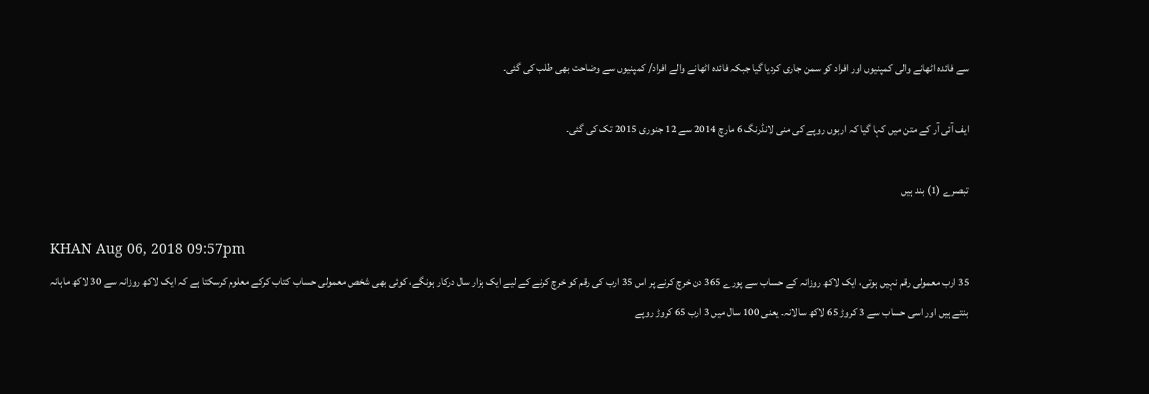سے فائدہ اٹھانے والی کمپنیوں اور افراد کو سمن جاری کردیا گیا جبکہ فائدہ اٹھانے والے افراد/ کمپنیوں سے وضاحت بھی طلب کی گئی۔

ایف آئی آر کے متن میں کہا گیا کہ اربوں روپے کی منی لانڈرنگ 6 مارچ 2014 سے 12 جنوری 2015 تک کی گئی۔

تبصرے (1) بند ہیں

KHAN Aug 06, 2018 09:57pm
35 ارب معمولی رقم نہیں ہوتی، ایک لاکھ روزانہ کے حساب سے پورے 365 دن خرچ کرنے پر اس 35 ارب کی رقم کو خرچ کرنے کے لیے ایک ہزار سال درکار ہونگے، کوئی بھی شخص معمولی حساب کتاب کرکے معلوم کرسکتا ہے کہ ایک لاکھ روزانہ سے 30 لاکھ ماہانہ بنتے ہیں اور اسی حساب سے 3 کروڑ 65 لاکھ سالانہ۔ یعنی 100 سال میں 3 ارب 65 کروڑ روپے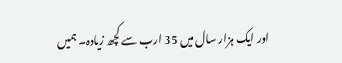اور ایک ہزار سال میں 35 ارب سے کچھ زیادہ۔ ہمیں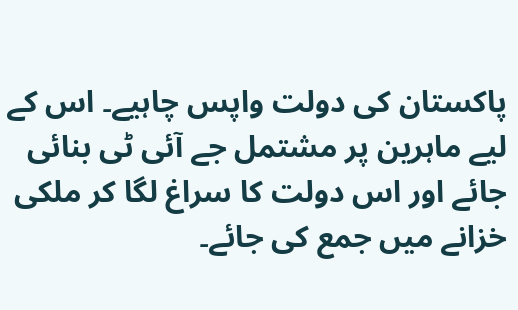پاکستان کی دولت واپس چاہیے۔ اس کے لیے ماہرین پر مشتمل جے آئی ٹی بنائی جائے اور اس دولت کا سراغ لگا کر ملکی خزانے میں جمع کی جائے۔